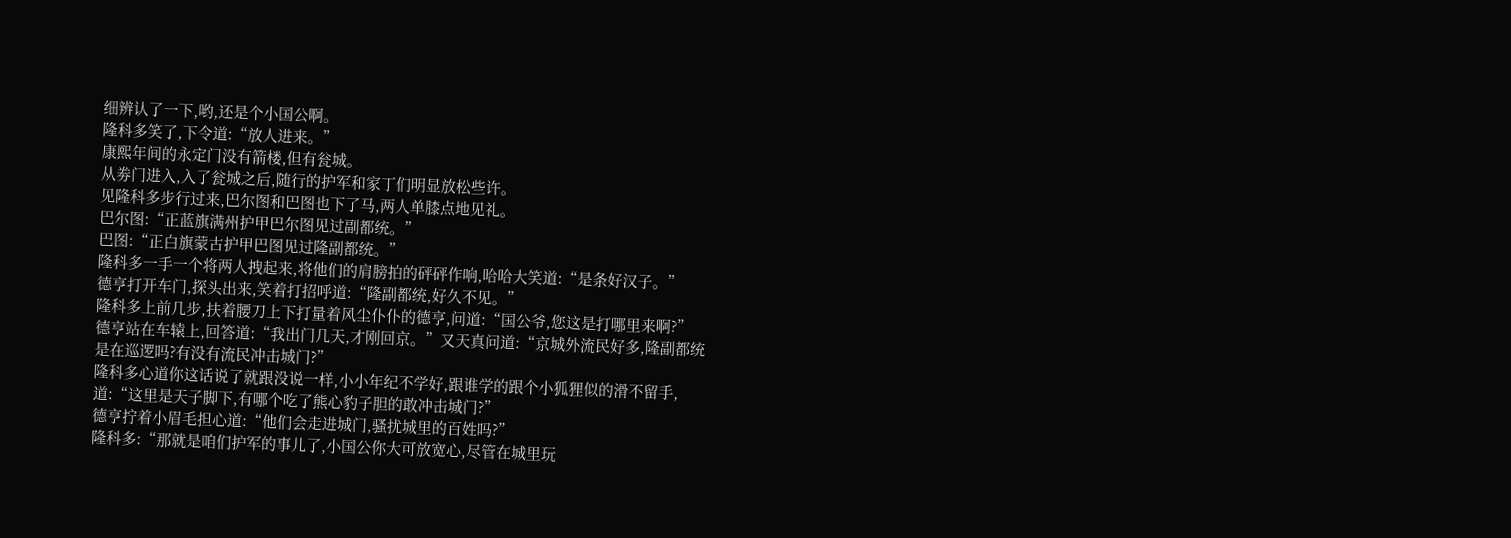细辨认了一下,哟,还是个小国公啊。
隆科多笑了,下令道:“放人进来。”
康熙年间的永定门没有箭楼,但有瓮城。
从劵门进入,入了瓮城之后,随行的护军和家丁们明显放松些许。
见隆科多步行过来,巴尔图和巴图也下了马,两人单膝点地见礼。
巴尔图:“正蓝旗满州护甲巴尔图见过副都统。”
巴图:“正白旗蒙古护甲巴图见过隆副都统。”
隆科多一手一个将两人拽起来,将他们的肩膀拍的砰砰作响,哈哈大笑道:“是条好汉子。”
德亨打开车门,探头出来,笑着打招呼道:“隆副都统,好久不见。”
隆科多上前几步,扶着腰刀上下打量着风尘仆仆的德亨,问道:“国公爷,您这是打哪里来啊?”
德亨站在车辕上,回答道:“我出门几天,才刚回京。”又天真问道:“京城外流民好多,隆副都统是在巡逻吗?有没有流民冲击城门?”
隆科多心道你这话说了就跟没说一样,小小年纪不学好,跟谁学的跟个小狐狸似的滑不留手,道:“这里是天子脚下,有哪个吃了熊心豹子胆的敢冲击城门?”
德亨拧着小眉毛担心道:“他们会走进城门,骚扰城里的百姓吗?”
隆科多:“那就是咱们护军的事儿了,小国公你大可放宽心,尽管在城里玩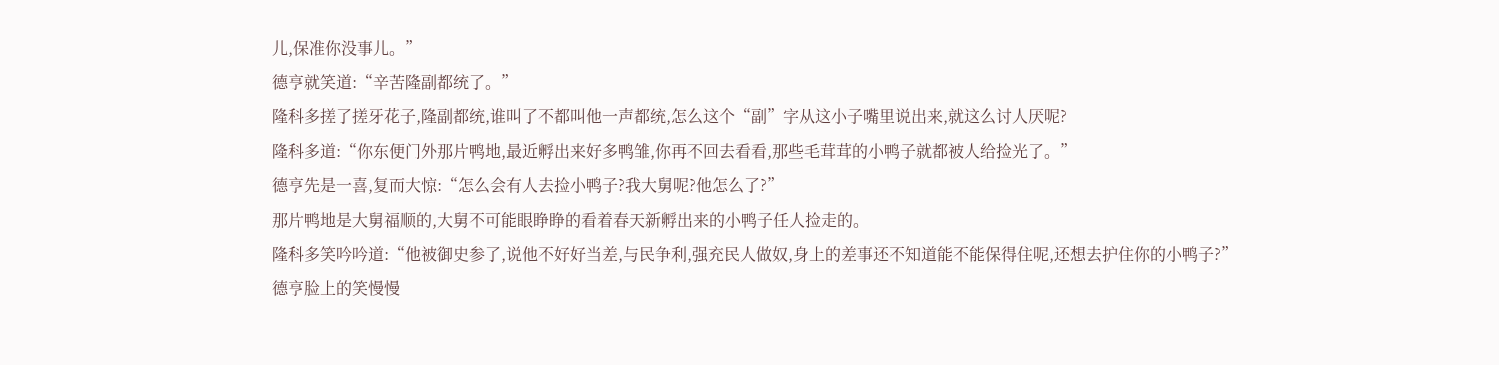儿,保准你没事儿。”
德亨就笑道:“辛苦隆副都统了。”
隆科多搓了搓牙花子,隆副都统,谁叫了不都叫他一声都统,怎么这个“副”字从这小子嘴里说出来,就这么讨人厌呢?
隆科多道:“你东便门外那片鸭地,最近孵出来好多鸭雏,你再不回去看看,那些毛茸茸的小鸭子就都被人给捡光了。”
德亨先是一喜,复而大惊:“怎么会有人去捡小鸭子?我大舅呢?他怎么了?”
那片鸭地是大舅福顺的,大舅不可能眼睁睁的看着春天新孵出来的小鸭子任人捡走的。
隆科多笑吟吟道:“他被御史参了,说他不好好当差,与民争利,强充民人做奴,身上的差事还不知道能不能保得住呢,还想去护住你的小鸭子?”
德亨脸上的笑慢慢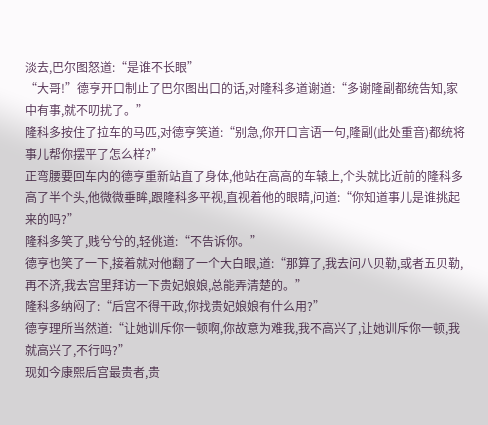淡去,巴尔图怒道:“是谁不长眼”
“大哥!”德亨开口制止了巴尔图出口的话,对隆科多道谢道:“多谢隆副都统告知,家中有事,就不叨扰了。”
隆科多按住了拉车的马匹,对德亨笑道:“别急,你开口言语一句,隆副(此处重音)都统将事儿帮你摆平了怎么样?”
正弯腰要回车内的德亨重新站直了身体,他站在高高的车辕上,个头就比近前的隆科多高了半个头,他微微垂眸,跟隆科多平视,直视着他的眼睛,问道:“你知道事儿是谁挑起来的吗?”
隆科多笑了,贱兮兮的,轻佻道:“不告诉你。”
德亨也笑了一下,接着就对他翻了一个大白眼,道:“那算了,我去问八贝勒,或者五贝勒,再不济,我去宫里拜访一下贵妃娘娘,总能弄清楚的。”
隆科多纳闷了:“后宫不得干政,你找贵妃娘娘有什么用?”
德亨理所当然道:“让她训斥你一顿啊,你故意为难我,我不高兴了,让她训斥你一顿,我就高兴了,不行吗?”
现如今康熙后宫最贵者,贵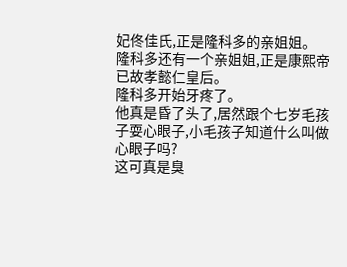妃佟佳氏,正是隆科多的亲姐姐。
隆科多还有一个亲姐姐,正是康熙帝已故孝懿仁皇后。
隆科多开始牙疼了。
他真是昏了头了,居然跟个七岁毛孩子耍心眼子,小毛孩子知道什么叫做心眼子吗?
这可真是臭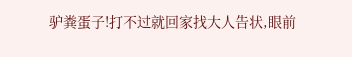驴粪蛋子!打不过就回家找大人告状,眼前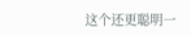这个还更聪明一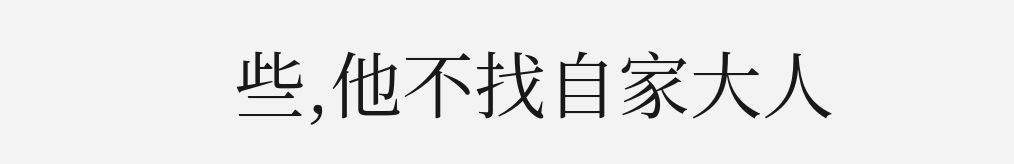些,他不找自家大人